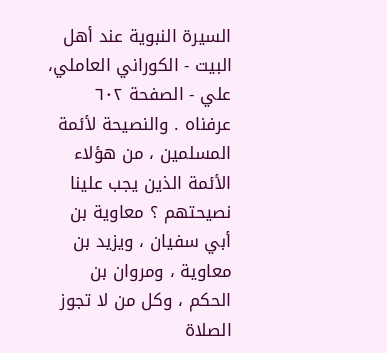السيرة النبوية عند أهل البيت - الكوراني العاملي، علي - الصفحة ٦٠٢
عرفناه . والنصيحة لأئمة المسلمين ، من هؤلاء الأئمة الذين يجب علينا نصيحتهم ؟ معاوية بن أبي سفيان ، ويزيد بن معاوية ، ومروان بن الحكم ، وكل من لا تجوز الصلاة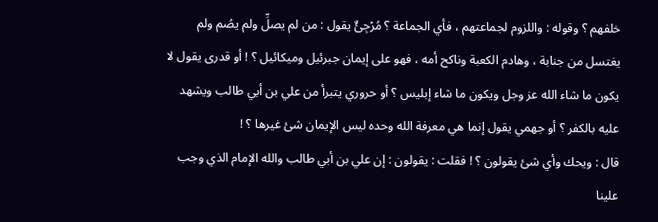خلفهم ؟ وقوله : واللزوم لجماعتهم ، فأي الجماعة ؟ مُرْجِئٌ يقول : من لم يصلِّ ولم يصُم ولم يغتسل من جنابة ، وهادم الكعبة وناكح أمه ، فهو على إيمان جبرئيل وميكائيل ؟ ! أو قدرى يقول لا يكون ما شاء الله عز وجل ويكون ما شاء إبليس ؟ أو حروري يتبرأ من علي بن أبي طالب ويشهد عليه بالكفر ؟ أو جهمي يقول إنما هي معرفة الله وحده ليس الإيمان شئ غيرها ؟ !
قال : ويحك وأي شئ يقولون ؟ ! فقلت : يقولون : إن علي بن أبي طالب والله الإمام الذي وجب علينا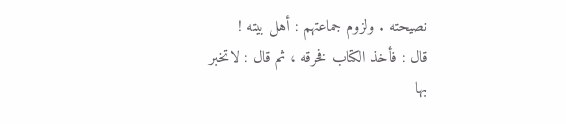نصيحته . ولزوم جماعتهم : أهل بيته !
قال : فأخذ الكتاب فخرقه ، ثم قال : لاتخبر بها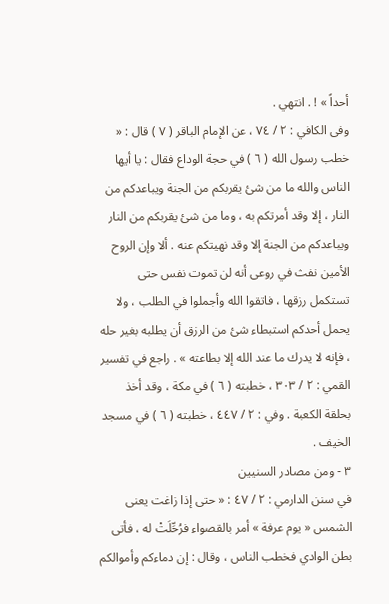أحداً » ! . انتهي .
وفى الكافي : ٢ / ٧٤ ، عن الإمام الباقر ( ٧ ) قال : « خطب رسول الله ( ٦ ) في حجة الوداع فقال : يا أيها الناس والله ما من شئ يقربكم من الجنة ويباعدكم من النار ، إلا وقد أمرتكم به ، وما من شئ يقربكم من النار ويباعدكم من الجنة إلا وقد نهيتكم عنه . ألا وإن الروح الأمين نفث في روعى أنه لن تموت نفس حتى تستكمل رزقها ، فاتقوا الله وأجملوا في الطلب ، ولا يحمل أحدكم استبطاء شئ من الرزق أن يطلبه بغير حله ، فإنه لا يدرك ما عند الله إلا بطاعته » . راجع في تفسير القمي : ٢ / ٣٠٣ ، خطبته ( ٦ ) في مكة ، وقد أخذ بحلقة الكعبة . وفي : ٢ / ٤٤٧ ، خطبته ( ٦ ) في مسجد الخيف .
٣ - ومن مصادر السنيين
في سنن الدارمي : ٢ / ٤٧ : « حتى إذا زاغت يعنى الشمس « يوم عرفة » أمر بالقصواء فرُحِّلَتْ له ، فأتى بطن الوادي فخطب الناس ، وقال : إن دماءكم وأموالكم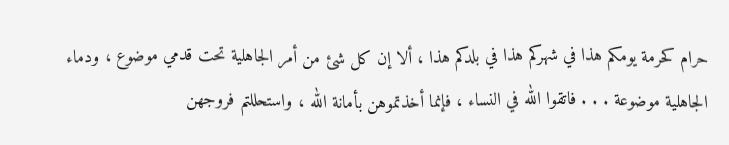حرام كحرمة يومكم هذا في شهركم هذا في بلدكم هذا ، ألا إن كل شئ من أمر الجاهلية تحت قدمي موضوع ، ودماء الجاهلية موضوعة . . . فاتقوا الله في النساء ، فإنما أخذتموهن بأمانة الله ، واستحللتم فروجهن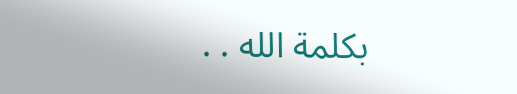بكلمة الله . .